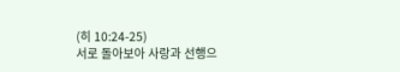(히 10:24-25)
서로 돌아보아 사랑과 선행으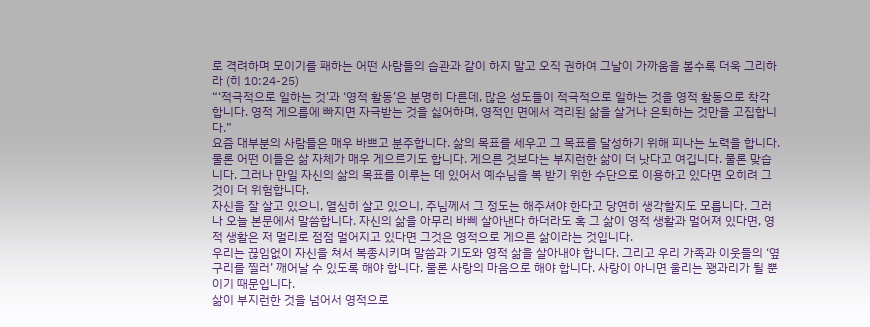로 격려하며 모이기를 패하는 어떤 사람들의 습관과 같이 하지 말고 오직 권하여 그날이 가까움을 볼수록 더욱 그리하라 (히 10:24-25)
“‘적극적으로 일하는 것’과 ‘영적 활동’은 분명히 다른데, 많은 성도들이 적극적으로 일하는 것을 영적 활동으로 착각합니다. 영적 게으름에 빠지면 자극받는 것을 싫어하며, 영적인 면에서 격리된 삶을 살거나 은퇴하는 것만을 고집합니다.”
요즘 대부분의 사람들은 매우 바쁘고 분주합니다. 삶의 목표를 세우고 그 목표를 달성하기 위해 피나는 노력을 합니다. 물론 어떤 이들은 삶 자체가 매우 게으르기도 합니다. 게으른 것보다는 부지런한 삶이 더 낫다고 여깁니다. 물론 맞습니다. 그러나 만일 자신의 삶의 목표를 이루는 데 있어서 예수님을 복 받기 위한 수단으로 이용하고 있다면 오히려 그것이 더 위험합니다.
자신을 잘 살고 있으니, 열심히 살고 있으니, 주님께서 그 정도는 해주셔야 한다고 당연히 생각할지도 모릅니다. 그러나 오늘 본문에서 말씀합니다. 자신의 삶을 아무리 바삐 살아낸다 하더라도 혹 그 삶이 영적 생활과 멀어져 있다면, 영적 생활은 저 멀리로 점점 멀어지고 있다면 그것은 영적으로 게으른 삶이라는 것입니다.
우리는 끊임없이 자신을 쳐서 복종시키며 말씀과 기도와 영적 삶을 살아내야 합니다. 그리고 우리 가족과 이웃들의 ‘옆구리를 찔러’ 깨어날 수 있도록 해야 합니다. 물론 사랑의 마음으로 해야 합니다. 사랑이 아니면 울리는 꽹과리가 될 뿐이기 때문입니다.
삶이 부지런한 것을 넘어서 영적으로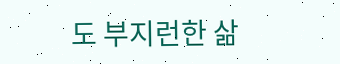도 부지런한 삶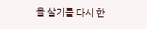을 살기를 다시 한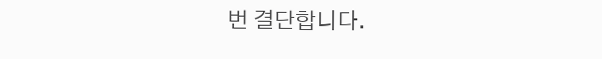번 결단합니다.